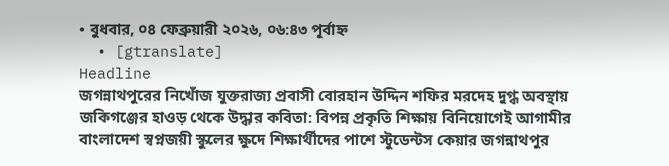• বুধবার, ০৪ ফেব্রুয়ারী ২০২৬, ০৬:৪৩ পূর্বাহ্ন
  • [gtranslate]
Headline
জগন্নাথপুরের নিখোঁজ যুক্তরাজ্য প্রবাসী বোরহান উদ্দিন শফির মরদেহ দুগ্ধ অবস্থায় জকিগঞ্জের হাওড় থেকে উদ্ধার কবিতা: বিপন্ন প্রকৃতি শিক্ষায় বিনিয়োগেই আগামীর বাংলাদেশ স্বপ্নজয়ী স্কুলের ক্ষুদে শিক্ষার্থীদের পাশে স্টুডেন্টস কেয়ার জগন্নাথপুর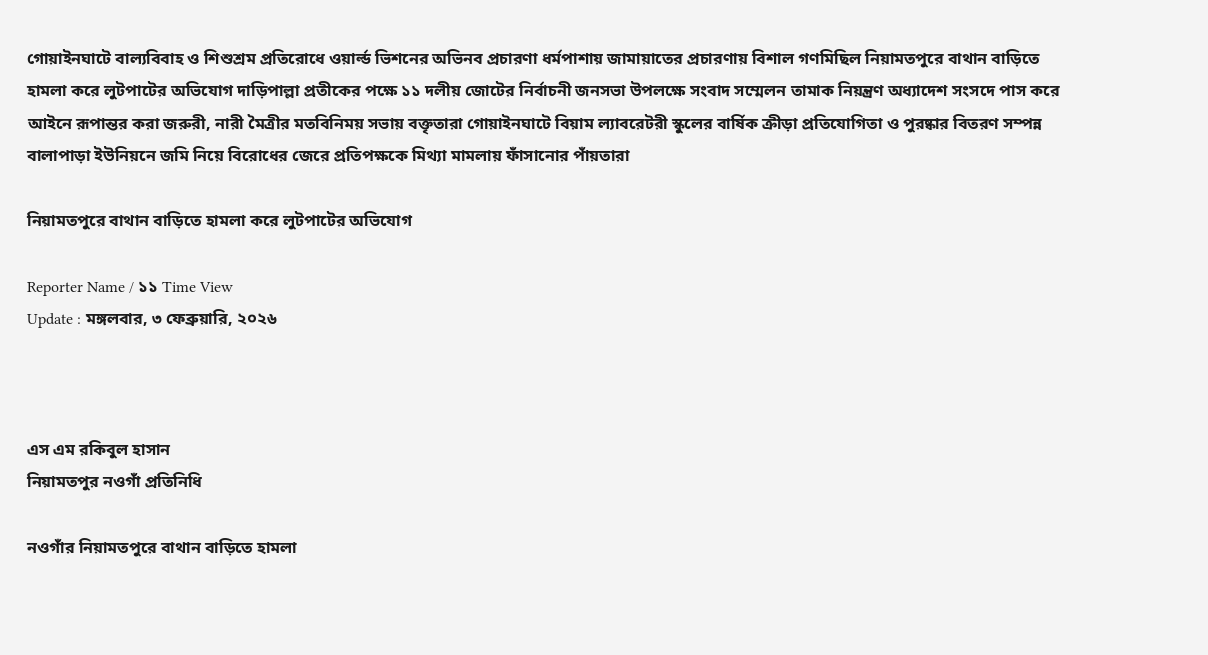গোয়াইনঘাটে বাল্যবিবাহ ও শিশুশ্রম প্রতিরোধে ওয়ার্ল্ড ভিশনের অভিনব প্রচারণা ধর্মপাশায় জামায়াতের প্রচারণায় বিশাল গণমিছিল নিয়ামতপুরে বাথান বাড়িতে হামলা করে লুটপাটের অভিযোগ দাড়িপাল্লা প্রতীকের পক্ষে ১১ দলীয় জোটের নির্বাচনী জনসভা উপলক্ষে সংবাদ সম্মেলন তামাক নিয়ন্ত্রণ অধ্যাদেশ সংসদে পাস করে আইনে রূপান্তর করা জরুরী, নারী মৈত্রীর মতবিনিময় সভায় বক্তৃতারা গোয়াইনঘাটে বিয়াম ল্যাবরেটরী স্কুলের বার্ষিক ক্রীড়া প্রতিযোগিতা ও পুরষ্কার বিতরণ সম্পন্ন বালাপাড়া ইউনিয়নে জমি নিয়ে বিরোধের জেরে প্রতিপক্ষকে মিথ্যা মামলায় ফাঁসানোর পাঁয়তারা

নিয়ামতপুরে বাথান বাড়িতে হামলা করে লুটপাটের অভিযোগ

Reporter Name / ১১ Time View
Update : মঙ্গলবার, ৩ ফেব্রুয়ারি, ২০২৬



এস এম রকিবুল হাসান
নিয়ামতপুর নওগাঁ প্রতিনিধি

নওগাঁর নিয়ামতপুরে বাথান বাড়িতে হামলা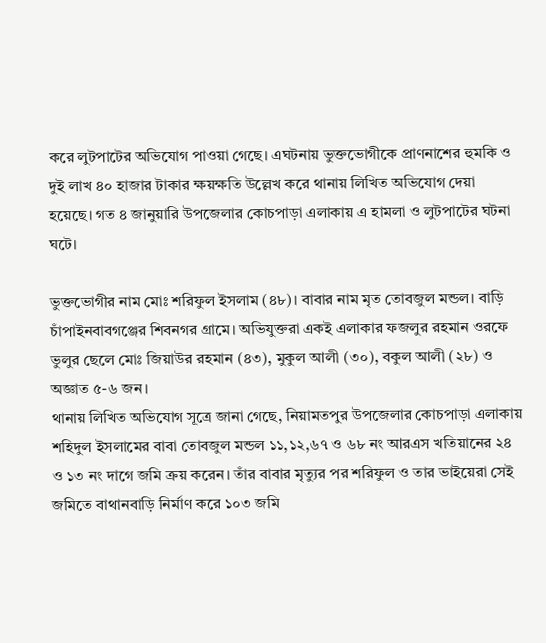করে লুটপাটের অভিযোগ পাওয়া গেছে। এঘটনায় ভুক্তভোগীকে প্রাণনাশের হুমকি ও দুই লাখ ৪০ হাজার টাকার ক্ষয়ক্ষতি উল্লেখ করে থানায় লিখিত অভিযোগ দেয়া হয়েছে। গত ৪ জানুয়ারি উপজেলার কোচপাড়া এলাকায় এ হামলা ও লুটপাটের ঘটনা ঘটে।

ভুক্তভোগীর নাম মোঃ শরিফুল ইসলাম (৪৮)। বাবার নাম মৃত তোবজুল মন্ডল। বাড়ি চাঁপাইনবাবগঞ্জের শিবনগর গ্রামে। অভিযুক্তরা একই এলাকার ফজলুর রহমান ওরফে ভুলুর ছেলে মোঃ জিয়াউর রহমান (৪৩), মুকুল আলী (৩০), বকুল আলী (২৮) ও অজ্ঞাত ৫-৬ জন।
থানায় লিখিত অভিযোগ সূত্রে জানা গেছে, নিয়ামতপুর উপজেলার কোচপাড়া এলাকায় শহিদুল ইসলামের বাবা তোবজুল মন্ডল ১১,১২,৬৭ ও ৬৮ নং আরএস খতিয়ানের ২৪ ও ১৩ নং দাগে জমি ক্রয় করেন। তাঁর বাবার মৃত্যুর পর শরিফুল ও তার ভাইয়েরা সেই জমিতে বাথানবাড়ি নির্মাণ করে ১০৩ জমি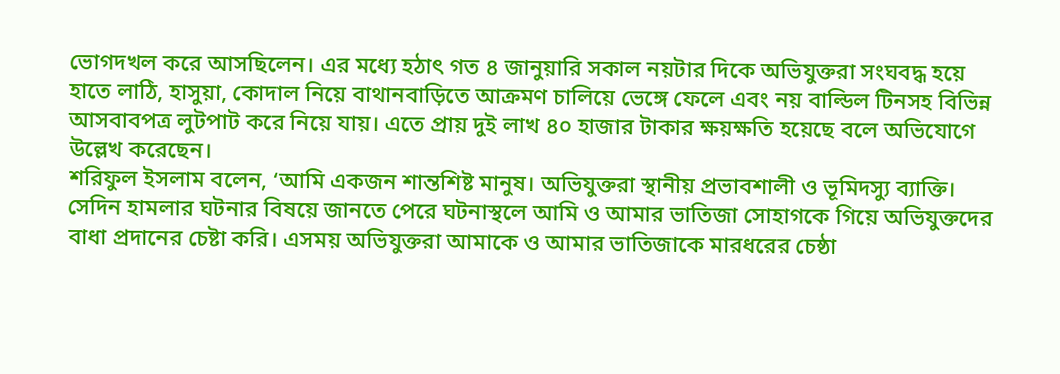ভোগদখল করে আসছিলেন। এর মধ্যে হঠাৎ গত ৪ জানুয়ারি সকাল নয়টার দিকে অভিযুক্তরা সংঘবদ্ধ হয়ে হাতে লাঠি, হাসুয়া, কোদাল নিয়ে বাথানবাড়িতে আক্রমণ চালিয়ে ভেঙ্গে ফেলে এবং নয় বাল্ডিল টিনসহ বিভিন্ন আসবাবপত্র লুটপাট করে নিয়ে যায়। এতে প্রায় দুই লাখ ৪০ হাজার টাকার ক্ষয়ক্ষতি হয়েছে বলে অভিযোগে উল্লেখ করেছেন।
শরিফুল ইসলাম বলেন, ‘আমি একজন শান্তশিষ্ট মানুষ। অভিযুক্তরা স্থানীয় প্রভাবশালী ও ভূমিদস্যু ব্যাক্তি। সেদিন হামলার ঘটনার বিষয়ে জানতে পেরে ঘটনাস্থলে আমি ও আমার ভাতিজা সোহাগকে গিয়ে অভিযুক্তদের বাধা প্রদানের চেষ্টা করি। এসময় অভিযুক্তরা আমাকে ও আমার ভাতিজাকে মারধরের চেষ্ঠা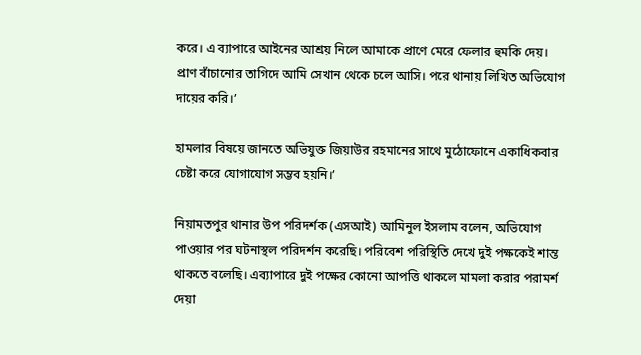করে। এ ব্যাপারে আইনের আশ্রয় নিলে আমাকে প্রাণে মেরে ফেলার হুমকি দেয়। প্রাণ বাঁচানোর তাগিদে আমি সেখান থেকে চলে আসি। পরে থানায় লিখিত অভিযোগ দায়ের করি।’

হামলার বিষয়ে জানতে অভিযুক্ত জিয়াউর রহমানের সাথে মুঠোফোনে একাধিকবার চেষ্টা করে যোগাযোগ সম্ভব হয়নি।’

নিয়ামতপুর থানার উপ পরিদর্শক (এসআই) আমিনুল ইসলাম বলেন, অভিযোগ পাওয়ার পর ঘটনাস্থল পরিদর্শন করেছি। পরিবেশ পরিস্থিতি দেখে দুই পক্ষকেই শান্ত থাকতে বলেছি। এব্যাপারে দুই পক্ষের কোনো আপত্তি থাকলে মামলা করার পরামর্শ দেয়া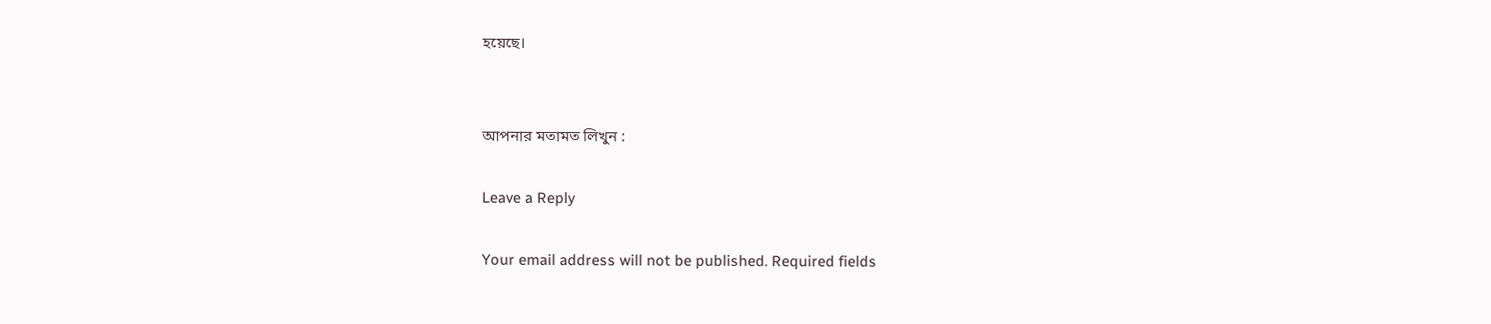হয়েছে।


আপনার মতামত লিখুন :

Leave a Reply

Your email address will not be published. Required fields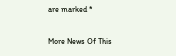are marked *

More News Of This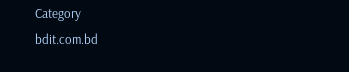Category
bdit.com.bd